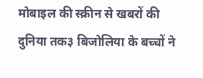मोबाइल की स्क्रीन से खबरों की दुनिया तक३ बिजोलिया के बच्चों ने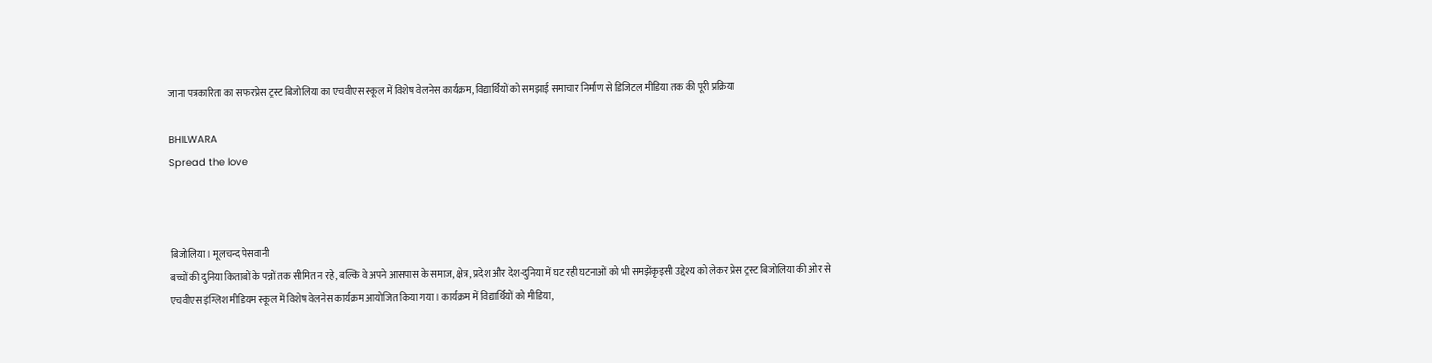जाना पत्रकारिता का सफरप्रेस ट्रस्ट बिजोलिया का एचवीएस स्कूल में विशेष वेलनेस कार्यक्रम, विद्यार्थियों को समझाई समाचार निर्माण से डिजिटल मीडिया तक की पूरी प्रक्रिया

BHILWARA
Spread the love



बिजोलिया। मूलचन्द पेसवानी
बच्चों की दुनिया किताबों के पन्नों तक सीमित न रहे, बल्कि वे अपने आसपास के समाज, क्षेत्र, प्रदेश और देश-दुनिया में घट रही घटनाओं को भी समझेंकृइसी उद्देश्य को लेकर प्रेस ट्रस्ट बिजोलिया की ओर से एचवीएस इंग्लिश मीडियम स्कूल में विशेष वेलनेस कार्यक्रम आयोजित किया गया। कार्यक्रम में विद्यार्थियों को मीडिया,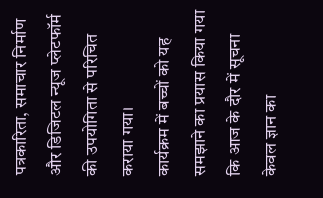पत्रकारिता, समाचार निर्माण और डिजिटल न्यूज प्लेटफॉर्म की उपयोगिता से परिचित कराया गया।
कार्यक्रम में बच्चों को यह समझाने का प्रयास किया गया कि आज के दौर में सूचना केवल ज्ञान का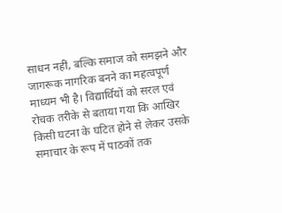साधन नहीं, बल्कि समाज को समझने और जागरूक नागरिक बनने का महत्वपूर्ण माध्यम भी है। विद्यार्थियों को सरल एवं रोचक तरीके से बताया गया कि आखिर किसी घटना के घटित होने से लेकर उसके समाचार के रूप में पाठकों तक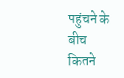पहुंचने के बीच कितने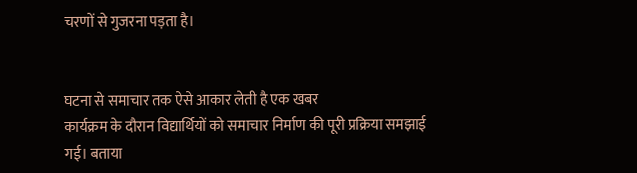चरणों से गुजरना पड़ता है।


घटना से समाचार तक ऐसे आकार लेती है एक खबर
कार्यक्रम के दौरान विद्यार्थियों को समाचार निर्माण की पूरी प्रक्रिया समझाई गई। बताया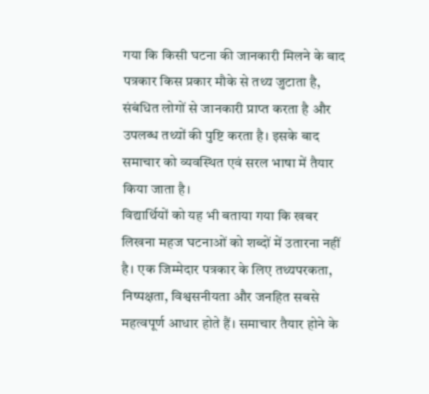गया कि किसी घटना की जानकारी मिलने के बाद पत्रकार किस प्रकार मौके से तथ्य जुटाता है, संबंधित लोगों से जानकारी प्राप्त करता है और उपलब्ध तथ्यों की पुष्टि करता है। इसके बाद समाचार को व्यवस्थित एवं सरल भाषा में तैयार किया जाता है।
विद्यार्थियों को यह भी बताया गया कि खबर लिखना महज घटनाओं को शब्दों में उतारना नहीं है। एक जिम्मेदार पत्रकार के लिए तथ्यपरकता, निष्पक्षता, विश्वसनीयता और जनहित सबसे महत्वपूर्ण आधार होते हैं। समाचार तैयार होने के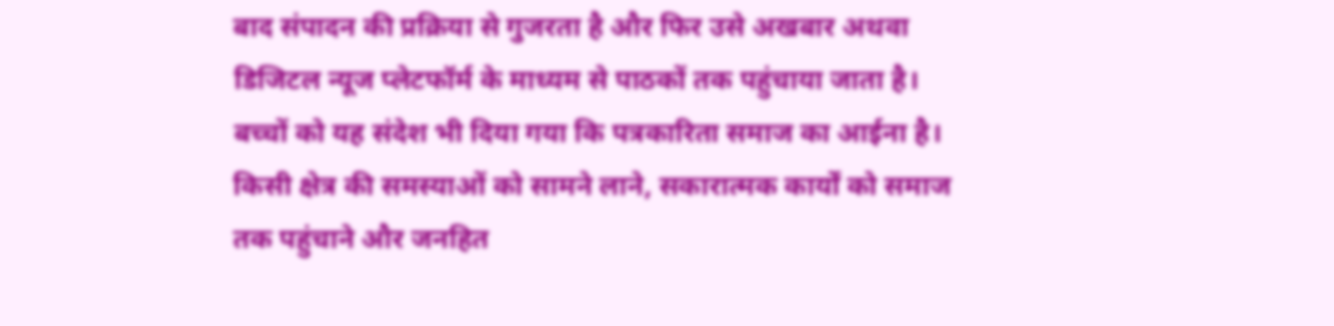बाद संपादन की प्रक्रिया से गुजरता है और फिर उसे अखबार अथवा डिजिटल न्यूज प्लेटफॉर्म के माध्यम से पाठकों तक पहुंचाया जाता है।
बच्चों को यह संदेश भी दिया गया कि पत्रकारिता समाज का आईना है। किसी क्षेत्र की समस्याओं को सामने लाने, सकारात्मक कार्यों को समाज तक पहुंचाने और जनहित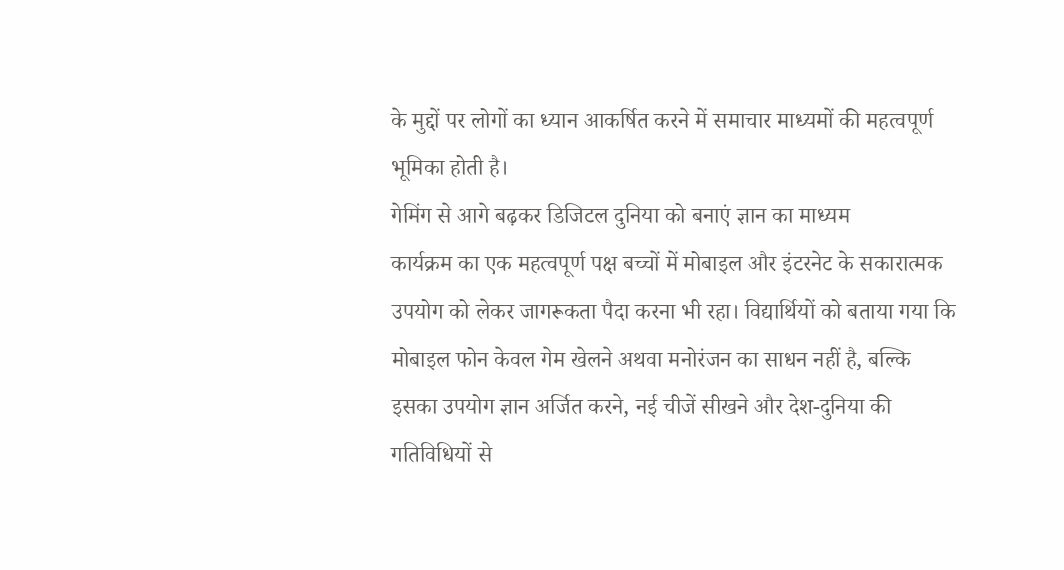के मुद्दों पर लोगों का ध्यान आकर्षित करने में समाचार माध्यमों की महत्वपूर्ण भूमिका होती है।
गेमिंग से आगे बढ़कर डिजिटल दुनिया को बनाएं ज्ञान का माध्यम
कार्यक्रम का एक महत्वपूर्ण पक्ष बच्चों में मोबाइल और इंटरनेट के सकारात्मक उपयोग को लेकर जागरूकता पैदा करना भी रहा। विद्यार्थियों को बताया गया कि मोबाइल फोन केवल गेम खेलने अथवा मनोरंजन का साधन नहीं है, बल्कि इसका उपयोग ज्ञान अर्जित करने, नई चीजें सीखने और देश-दुनिया की गतिविधियों से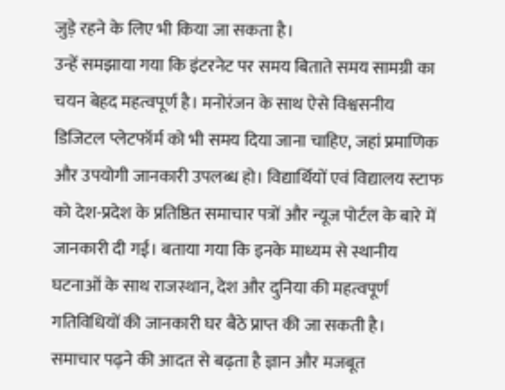जुड़े रहने के लिए भी किया जा सकता है।
उन्हें समझाया गया कि इंटरनेट पर समय बिताते समय सामग्री का चयन बेहद महत्वपूर्ण है। मनोरंजन के साथ ऐसे विश्वसनीय डिजिटल प्लेटफॉर्म को भी समय दिया जाना चाहिए, जहां प्रमाणिक और उपयोगी जानकारी उपलब्ध हो। विद्यार्थियों एवं विद्यालय स्टाफ को देश-प्रदेश के प्रतिष्ठित समाचार पत्रों और न्यूज पोर्टल के बारे में जानकारी दी गई। बताया गया कि इनके माध्यम से स्थानीय घटनाओं के साथ राजस्थान, देश और दुनिया की महत्वपूर्ण गतिविधियों की जानकारी घर बैठे प्राप्त की जा सकती है।
समाचार पढ़ने की आदत से बढ़ता है ज्ञान और मजबूत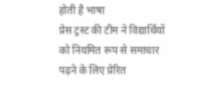होती है भाषा
प्रेस ट्रस्ट की टीम ने विद्यार्थियों को नियमित रूप से समाचार पढ़ने के लिए प्रेरित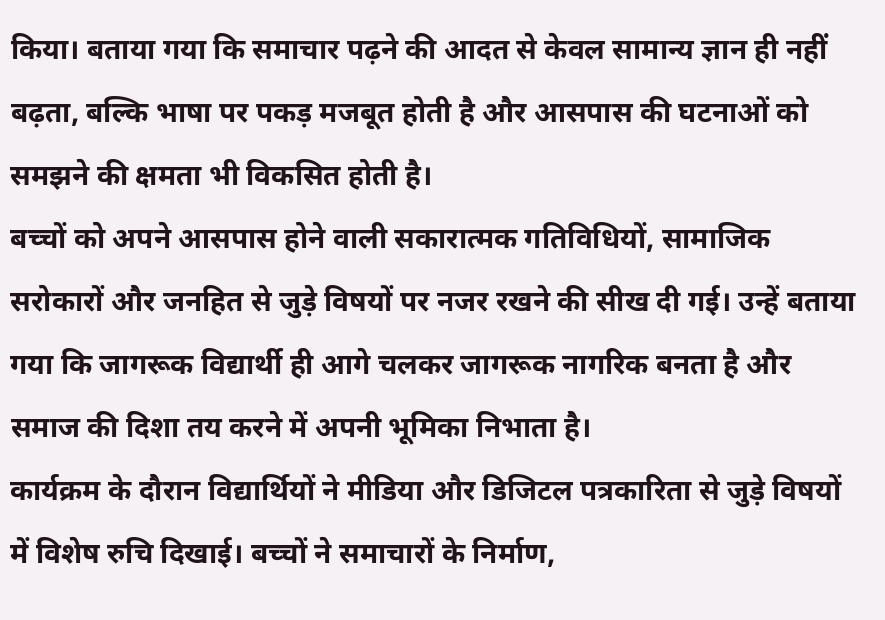किया। बताया गया कि समाचार पढ़ने की आदत से केवल सामान्य ज्ञान ही नहीं बढ़ता, बल्कि भाषा पर पकड़ मजबूत होती है और आसपास की घटनाओं को समझने की क्षमता भी विकसित होती है।
बच्चों को अपने आसपास होने वाली सकारात्मक गतिविधियों, सामाजिक सरोकारों और जनहित से जुड़े विषयों पर नजर रखने की सीख दी गई। उन्हें बताया गया कि जागरूक विद्यार्थी ही आगे चलकर जागरूक नागरिक बनता है और समाज की दिशा तय करने में अपनी भूमिका निभाता है।
कार्यक्रम के दौरान विद्यार्थियों ने मीडिया और डिजिटल पत्रकारिता से जुड़े विषयों में विशेष रुचि दिखाई। बच्चों ने समाचारों के निर्माण,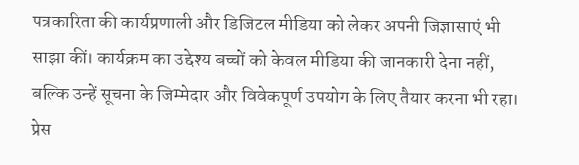पत्रकारिता की कार्यप्रणाली और डिजिटल मीडिया को लेकर अपनी जिज्ञासाएं भी साझा कीं। कार्यक्रम का उद्देश्य बच्चों को केवल मीडिया की जानकारी देना नहीं, बल्कि उन्हें सूचना के जिम्मेदार और विवेकपूर्ण उपयोग के लिए तैयार करना भी रहा।
प्रेस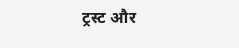ट्रस्ट और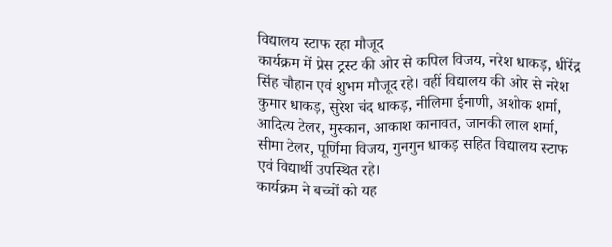विद्यालय स्टाफ रहा मौजूद
कार्यक्रम में प्रेस ट्रस्ट की ओर से कपिल विजय, नरेश धाकड़, धीरेंद्र सिंह चौहान एवं शुभम मौजूद रहे। वहीं विद्यालय की ओर से नरेश कुमार धाकड़, सुरेश चंद धाकड़, नीलिमा ईनाणी, अशोक शर्मा, आदित्य टेलर, मुस्कान, आकाश कानावत, जानकी लाल शर्मा, सीमा टेलर, पूर्णिमा विजय, गुनगुन धाकड़ सहित विद्यालय स्टाफ एवं विद्यार्थी उपस्थित रहे।
कार्यक्रम ने बच्चों को यह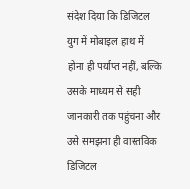संदेश दिया कि डिजिटल युग में मोबाइल हाथ में होना ही पर्याप्त नहीं, बल्कि उसके माध्यम से सही जानकारी तक पहुंचना और उसे समझना ही वास्तविक डिजिटल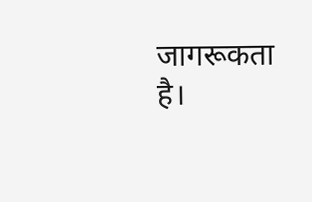जागरूकता है।